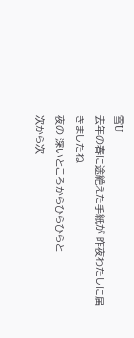雪U
去年の春に途絶えた手紙が 昨夜わたしに届きましたね
夜の 深いところからひらひらと
次から次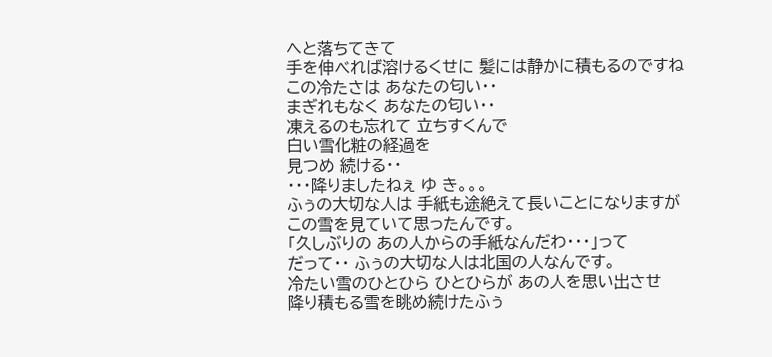へと落ちてきて
手を伸べれば溶けるくせに 髪には静かに積もるのですね
この冷たさは あなたの匂い・・
まぎれもなく あなたの匂い・・
凍えるのも忘れて 立ちすくんで
白い雪化粧の経過を
見つめ 続ける・・
・・・降りましたねぇ ゆ き。。。
ふぅの大切な人は 手紙も途絶えて長いことになりますが
この雪を見ていて思ったんです。
「久しぶりの あの人からの手紙なんだわ・・・」って
だって・・ ふぅの大切な人は北国の人なんです。
冷たい雪のひとひら ひとひらが あの人を思い出させ
降り積もる雪を眺め続けたふぅ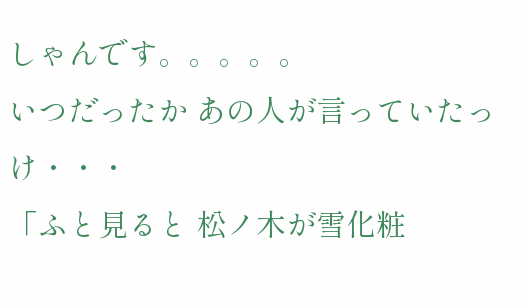しゃんです。。。。。
いつだったか あの人が言っていたっけ・・・
「ふと見ると 松ノ木が雪化粧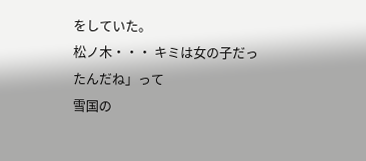をしていた。
松ノ木・・・ キミは女の子だったんだね」って
雪国の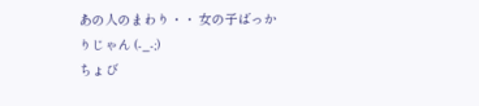あの人のまわり・・ 女の子ばっかりじゃん (-_-;)
ちょび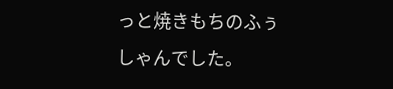っと焼きもちのふぅしゃんでした。